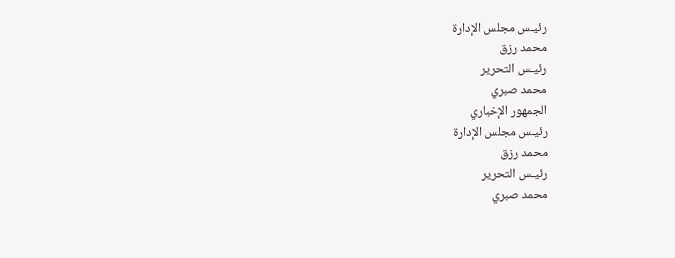رئيـس مجلس الإدارة
محمد رزق
رئيـس التحرير
محمد صبري
الجمهور الإخباري
رئيـس مجلس الإدارة
محمد رزق
رئيـس التحرير
محمد صبري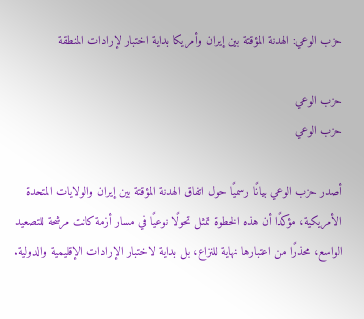حزب الوعي: الهدنة المؤقتة بين إيران وأمريكا بداية اختبار لإرادات المنطقة

حزب الوعي
حزب الوعي

أصدر حزب الوعي بيانًا رسميًا حول اتفاق الهدنة المؤقتة بين إيران والولايات المتحدة الأمريكية، مؤكدًا أن هذه الخطوة تمثل تحولًا نوعيًا في مسار أزمة كانت مرشحة للتصعيد الواسع، محذرًا من اعتبارها نهاية للنزاع، بل بداية لاختبار الإرادات الإقليمية والدولية.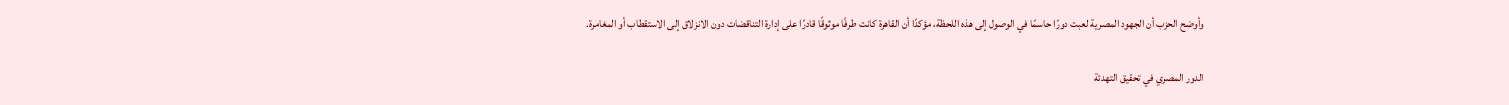وأوضح الحزب أن الجهود المصرية لعبت دورًا حاسمًا في الوصول إلى هذه اللحظة، مؤكدًا أن القاهرة كانت طرفًا موثوقًا قادرًا على إدارة التناقضات دون الانزلاق إلى الاستقطاب أو المغامرة.

الدور المصري في تحقيق التهدئة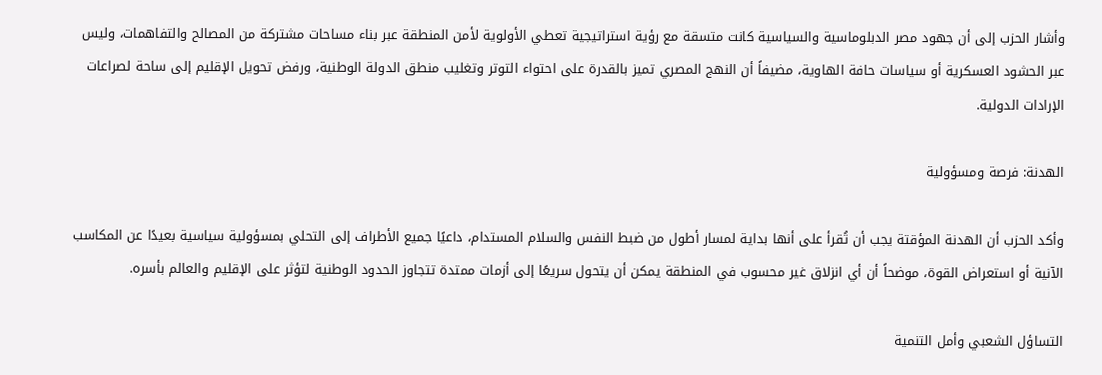وأشار الحزب إلى أن جهود مصر الدبلوماسية والسياسية كانت متسقة مع رؤية استراتيجية تعطي الأولوية لأمن المنطقة عبر بناء مساحات مشتركة من المصالح والتفاهمات، وليس عبر الحشود العسكرية أو سياسات حافة الهاوية، مضيفاً أن النهج المصري تميز بالقدرة على احتواء التوتر وتغليب منطق الدولة الوطنية، ورفض تحويل الإقليم إلى ساحة لصراعات الإرادات الدولية.

الهدنة: فرصة ومسؤولية

وأكد الحزب أن الهدنة المؤقتة يجب أن تُقرأ على أنها بداية لمسار أطول من ضبط النفس والسلام المستدام، داعيًا جميع الأطراف إلى التحلي بمسؤولية سياسية بعيدًا عن المكاسب الآنية أو استعراض القوة، موضحاً أن أي انزلاق غير محسوب في المنطقة يمكن أن يتحول سريعًا إلى أزمات ممتدة تتجاوز الحدود الوطنية لتؤثر على الإقليم والعالم بأسره.

التساؤل الشعبي وأمل التنمية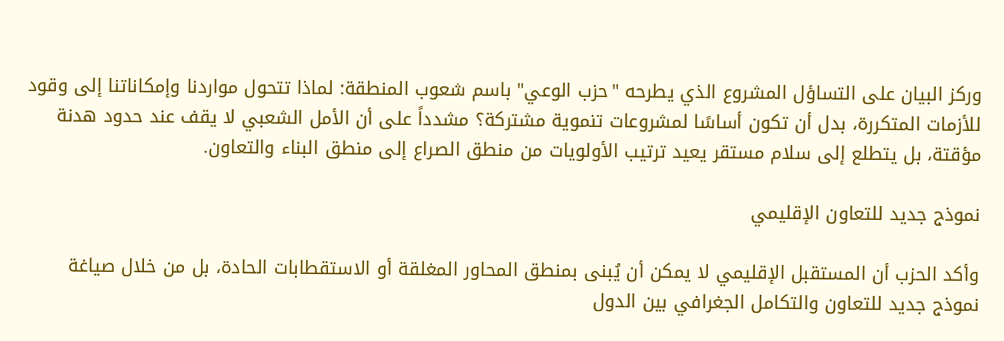وركز البيان على التساؤل المشروع الذي يطرحه "حزب الوعي" باسم شعوب المنطقة: لماذا تتحول مواردنا وإمكاناتنا إلى وقود للأزمات المتكررة، بدل أن تكون أساسًا لمشروعات تنموية مشتركة؟ مشدداً على أن الأمل الشعبي لا يقف عند حدود هدنة مؤقتة، بل يتطلع إلى سلام مستقر يعيد ترتيب الأولويات من منطق الصراع إلى منطق البناء والتعاون.

نموذج جديد للتعاون الإقليمي

وأكد الحزب أن المستقبل الإقليمي لا يمكن أن يُبنى بمنطق المحاور المغلقة أو الاستقطابات الحادة، بل من خلال صياغة نموذج جديد للتعاون والتكامل الجغرافي بين الدول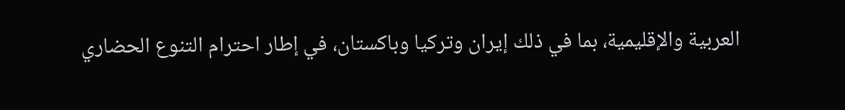العربية والإقليمية، بما في ذلك إيران وتركيا وباكستان، في إطار احترام التنوع الحضاري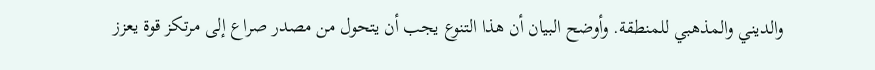والديني والمذهبي للمنطقة. وأوضح البيان أن هذا التنوع يجب أن يتحول من مصدر صراع إلى مرتكز قوة يعزز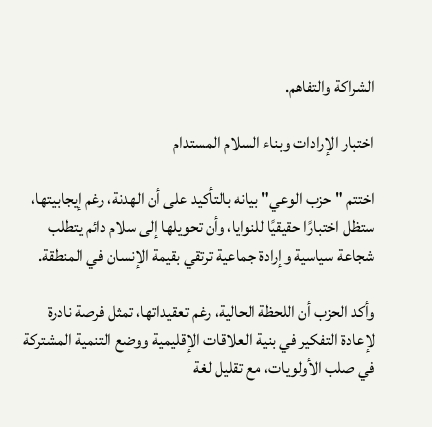الشراكة والتفاهم.

اختبار الإرادات وبناء السلام المستدام

اختتم "حزب الوعي" بيانه بالتأكيد على أن الهدنة، رغم إيجابيتها، ستظل اختبارًا حقيقيًا للنوايا، وأن تحويلها إلى سلام دائم يتطلب شجاعة سياسية وإرادة جماعية ترتقي بقيمة الإنسان في المنطقة.

وأكد الحزب أن اللحظة الحالية، رغم تعقيداتها، تمثل فرصة نادرة لإعادة التفكير في بنية العلاقات الإقليمية ووضع التنمية المشتركة في صلب الأولويات، مع تقليل لغة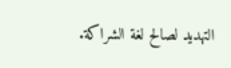التهديد لصالح لغة الشراكة.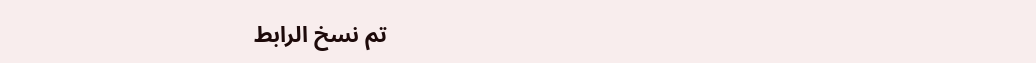تم نسخ الرابط